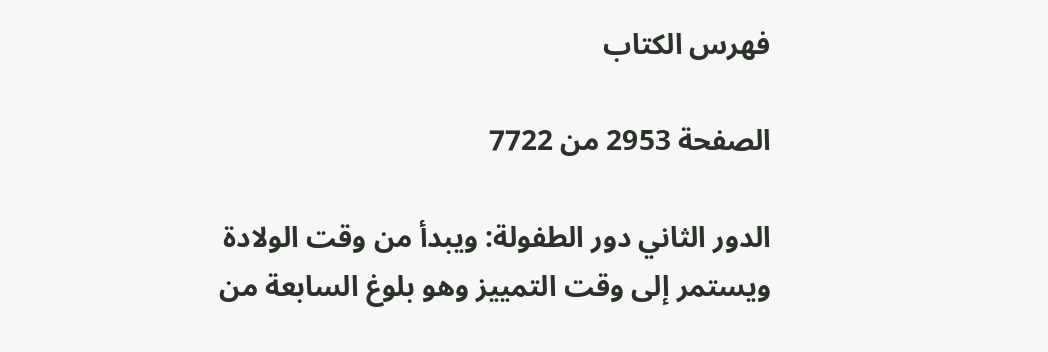فهرس الكتاب

الصفحة 2953 من 7722

الدور الثاني دور الطفولة: ويبدأ من وقت الولادة ويستمر إلى وقت التمييز وهو بلوغ السابعة من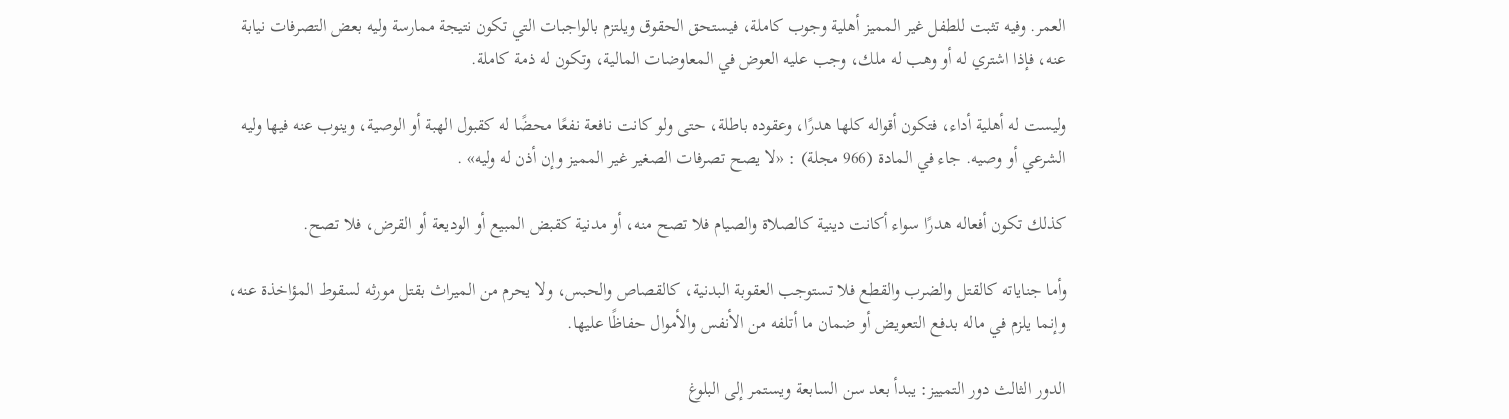العمر. وفيه تثبت للطفل غير المميز أهلية وجوب كاملة، فيستحق الحقوق ويلتزم بالواجبات التي تكون نتيجة ممارسة وليه بعض التصرفات نيابة عنه، فإذا اشتري له أو وهب له ملك، وجب عليه العوض في المعاوضات المالية، وتكون له ذمة كاملة.

وليست له أهلية أداء، فتكون أقواله كلها هدرًا، وعقوده باطلة، حتى ولو كانت نافعة نفعًا محضًا له كقبول الهبة أو الوصية، وينوب عنه فيها وليه الشرعي أو وصيه. جاء في المادة (966 مجلة) : «لا يصح تصرفات الصغير غير المميز وإن أذن له وليه» .

كذلك تكون أفعاله هدرًا سواء أكانت دينية كالصلاة والصيام فلا تصح منه، أو مدنية كقبض المبيع أو الوديعة أو القرض، فلا تصح.

وأما جناياته كالقتل والضرب والقطع فلا تستوجب العقوبة البدنية، كالقصاص والحبس، ولا يحرم من الميراث بقتل مورثه لسقوط المؤاخذة عنه، وإنما يلزم في ماله بدفع التعويض أو ضمان ما أتلفه من الأنفس والأموال حفاظًا عليها.

الدور الثالث دور التمييز: يبدأ بعد سن السابعة ويستمر إلى البلوغ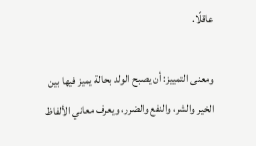عاقلًا.

ومعنى التمييز: أن يصبح الولد بحالة يميز فيها بين الخير والشر، والنفع والضرر، ويعرف معاني الألفاظ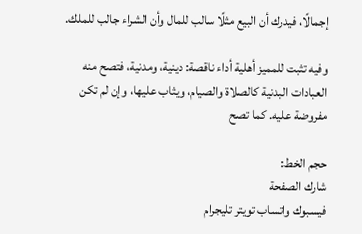إجمالًا، فيدرك أن البيع مثلًا سالب للمال وأن الشراء جالب للملك.

وفيه تثبت للمميز أهلية أداء ناقصة: دينية، ومدنية، فتصح منه العبادات البدنية كالصلاة والصيام، ويثاب عليها، وإن لم تكن مفروضة عليه. كما تصح

حجم الخط:
شارك الصفحة
فيسبوك واتساب تويتر تليجرام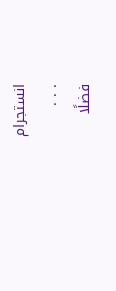انستجرام
. . .
فضلًا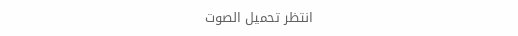انتظر تحميل الصوت